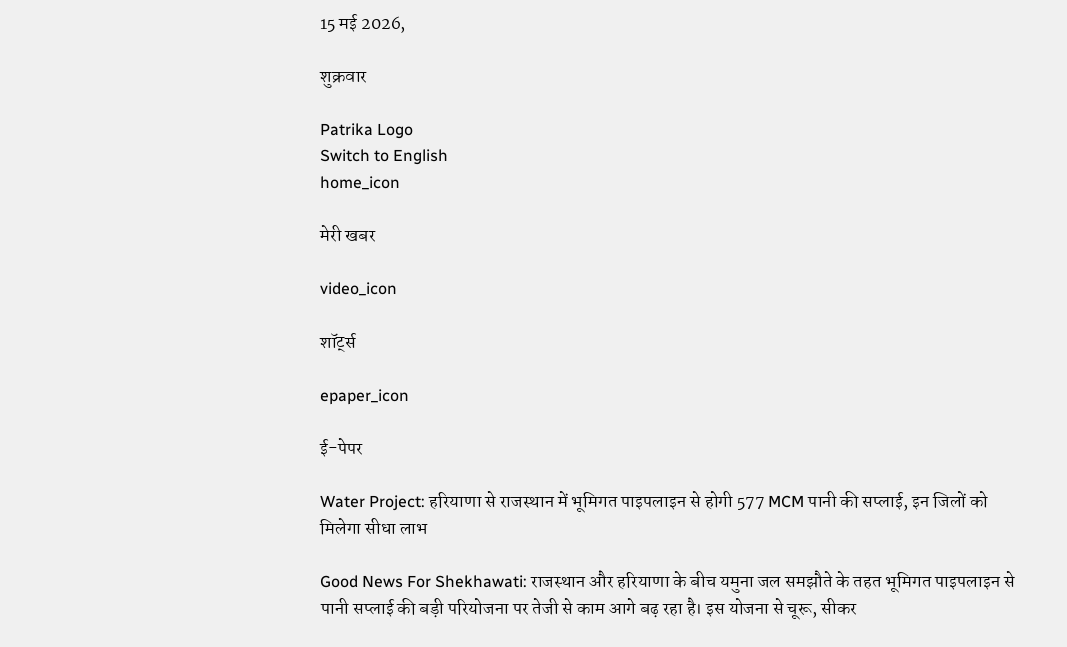15 मई 2026,

शुक्रवार

Patrika Logo
Switch to English
home_icon

मेरी खबर

video_icon

शॉर्ट्स

epaper_icon

ई-पेपर

Water Project: हरियाणा से राजस्थान में भूमिगत पाइपलाइन से होगी 577 MCM पानी की सप्लाई, इन जिलों को मिलेगा सीधा लाभ

Good News For Shekhawati: राजस्थान और हरियाणा के बीच यमुना जल समझौते के तहत भूमिगत पाइपलाइन से पानी सप्लाई की बड़ी परियोजना पर तेजी से काम आगे बढ़ रहा है। इस योजना से चूरू, सीकर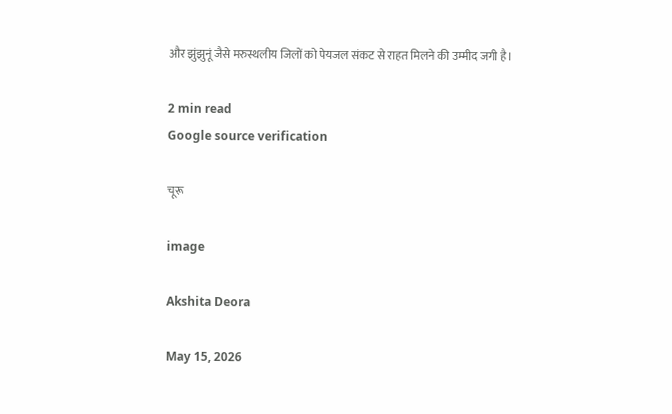और झुंझुनूं जैसे मरुस्थलीय जिलों को पेयजल संकट से राहत मिलने की उम्मीद जगी है।

2 min read
Google source verification

चूरू

image

Akshita Deora

May 15, 2026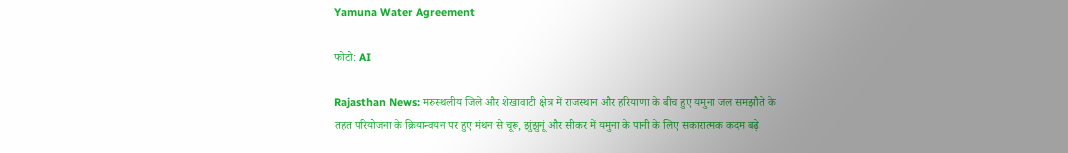Yamuna Water Agreement

फोटो: AI

Rajasthan News: मरुस्थलीय जिले और शेखावाटी क्षेत्र में राजस्थान और हरियाणा के बीच हुए यमुना जल समझौते के तहत परियोजना के क्रियान्वयन पर हुए मंथन से चूरू, झुंझुनूं और सीकर में यमुना के पानी के लिए सकारात्मक कदम बढ़े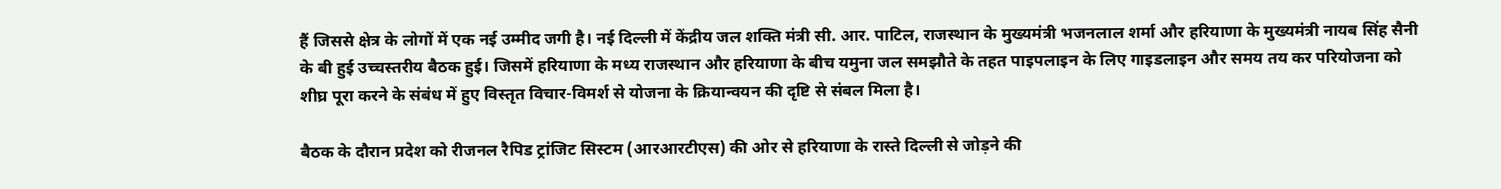हैं जिससे क्षेत्र के लोगों में एक नई उम्मीद जगी है। नई दिल्ली में केंद्रीय जल शक्ति मंत्री सी. आर. पाटिल, राजस्थान के मुख्यमंत्री भजनलाल शर्मा और हरियाणा के मुख्यमंत्री नायब सिंह सैनी के बी हुई उच्चस्तरीय बैठक हुई। जिसमें हरियाणा के मध्य राजस्थान और हरियाणा के बीच यमुना जल समझौते के तहत पाइपलाइन के लिए गाइडलाइन और समय तय कर परियोजना को शीघ्र पूरा करने के संबंध में हुए विस्तृत विचार-विमर्श से योजना के क्रियान्वयन की दृष्टि से संबल मिला है।

बैठक के दौरान प्रदेश को रीजनल रैपिड ट्रांजिट सिस्टम (आरआरटीएस) की ओर से हरियाणा के रास्ते दिल्ली से जोड़ने की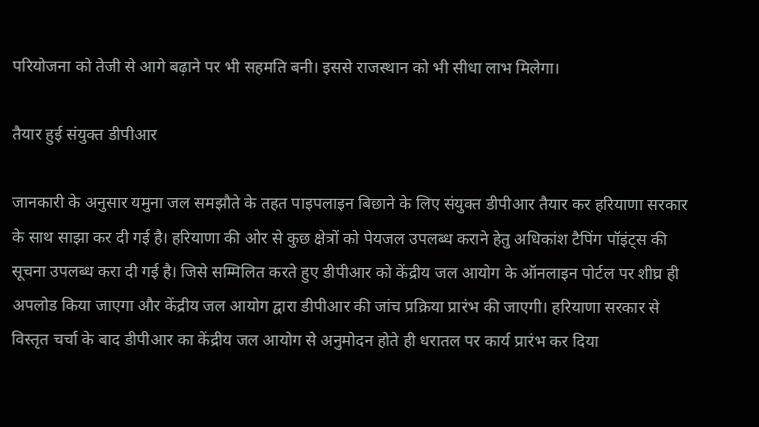परियोजना को तेजी से आगे बढ़ाने पर भी सहमति बनी। इससे राजस्थान को भी सीधा लाभ मिलेगा।

तैयार हुई संयुक्त डीपीआर

जानकारी के अनुसार यमुना जल समझौते के तहत पाइपलाइन बिछाने के लिए संयुक्त डीपीआर तैयार कर हरियाणा सरकार के साथ साझा कर दी गई है। हरियाणा की ओर से कुछ क्षेत्रों को पेयजल उपलब्ध कराने हेतु अधिकांश टैपिंग पॉइंट्स की सूचना उपलब्ध करा दी गई है। जिसे सम्मिलित करते हुए डीपीआर को केंद्रीय जल आयोग के ऑनलाइन पोर्टल पर शीघ्र ही अपलोड किया जाएगा और केंद्रीय जल आयोग द्वारा डीपीआर की जांच प्रक्रिया प्रारंभ की जाएगी। हरियाणा सरकार से विस्तृत चर्चा के बाद डीपीआर का केंद्रीय जल आयोग से अनुमोदन होते ही धरातल पर कार्य प्रारंभ कर दिया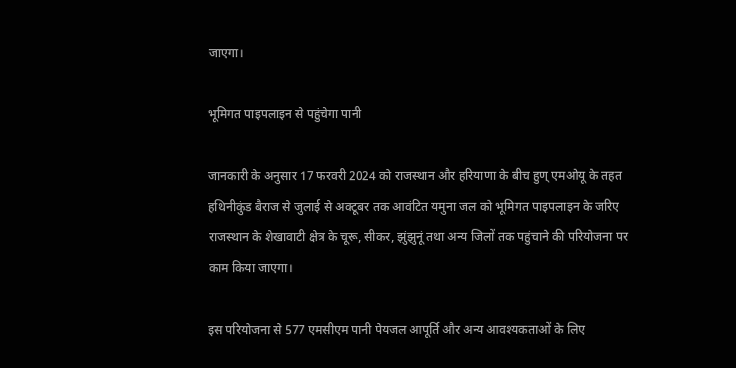जाएगा।

भूमिगत पाइपलाइन से पहुंचेगा पानी

जानकारी के अनुसार 17 फरवरी 2024 को राजस्थान और हरियाणा के बीच हुण् एमओयू के तहत हथिनीकुंड बैराज से जुलाई से अक्टूबर तक आवंटित यमुना जल को भूमिगत पाइपलाइन के जरिए राजस्थान के शेखावाटी क्षेत्र के चूरू, सीकर, झुंझुनूं तथा अन्य जिलों तक पहुंचाने की परियोजना पर काम किया जाएगा।

इस परियोजना से 577 एमसीएम पानी पेयजल आपूर्ति और अन्य आवश्यकताओं के लिए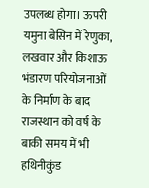उपलब्ध होगा। ऊपरी यमुना बेसिन में रेणुका, लखवार और किशाऊ भंडारण परियोजनाओं के निर्माण के बाद राजस्थान को वर्ष के बाकी समय में भी हथिनीकुंड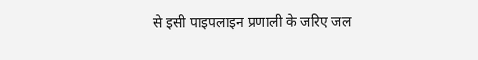से इसी पाइपलाइन प्रणाली के जरिए जल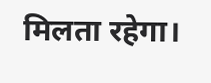मिलता रहेगा।